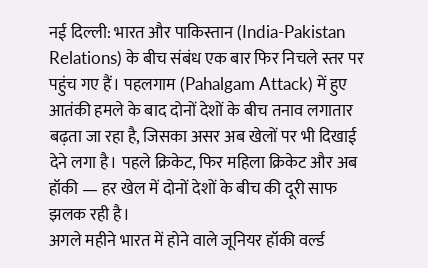नई दिल्ली: भारत और पाकिस्तान (India-Pakistan Relations) के बीच संबंध एक बार फिर निचले स्तर पर पहुंच गए हैं। पहलगाम (Pahalgam Attack) में हुए आतंकी हमले के बाद दोनों देशों के बीच तनाव लगातार बढ़ता जा रहा है, जिसका असर अब खेलों पर भी दिखाई देने लगा है। पहले क्रिकेट, फिर महिला क्रिकेट और अब हॉकी — हर खेल में दोनों देशों के बीच की दूरी साफ झलक रही है।
अगले महीने भारत में होने वाले जूनियर हॉकी वर्ल्ड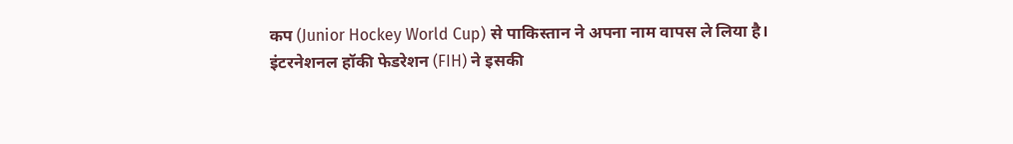कप (Junior Hockey World Cup) से पाकिस्तान ने अपना नाम वापस ले लिया है। इंटरनेशनल हॉकी फेडरेशन (FIH) ने इसकी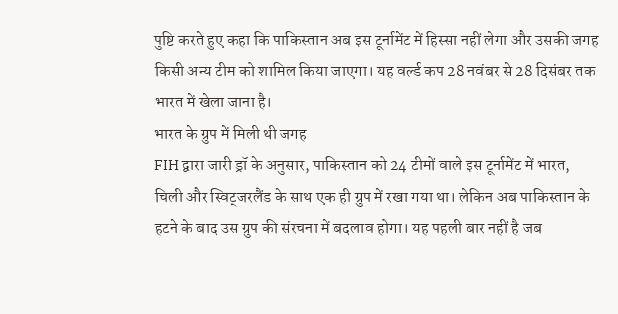पुष्टि करते हुए कहा कि पाकिस्तान अब इस टूर्नामेंट में हिस्सा नहीं लेगा और उसकी जगह किसी अन्य टीम को शामिल किया जाएगा। यह वर्ल्ड कप 28 नवंबर से 28 दिसंबर तक भारत में खेला जाना है।
भारत के ग्रुप में मिली थी जगह
FIH द्वारा जारी ड्रॉ के अनुसार, पाकिस्तान को 24 टीमों वाले इस टूर्नामेंट में भारत, चिली और स्विट्जरलैंड के साथ एक ही ग्रुप में रखा गया था। लेकिन अब पाकिस्तान के हटने के बाद उस ग्रुप की संरचना में बदलाव होगा। यह पहली बार नहीं है जब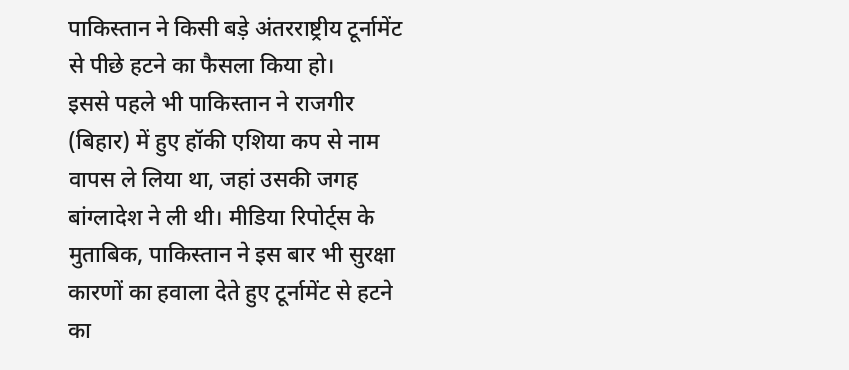पाकिस्तान ने किसी बड़े अंतरराष्ट्रीय टूर्नामेंट से पीछे हटने का फैसला किया हो।
इससे पहले भी पाकिस्तान ने राजगीर (बिहार) में हुए हॉकी एशिया कप से नाम वापस ले लिया था, जहां उसकी जगह बांग्लादेश ने ली थी। मीडिया रिपोर्ट्स के मुताबिक, पाकिस्तान ने इस बार भी सुरक्षा कारणों का हवाला देते हुए टूर्नामेंट से हटने का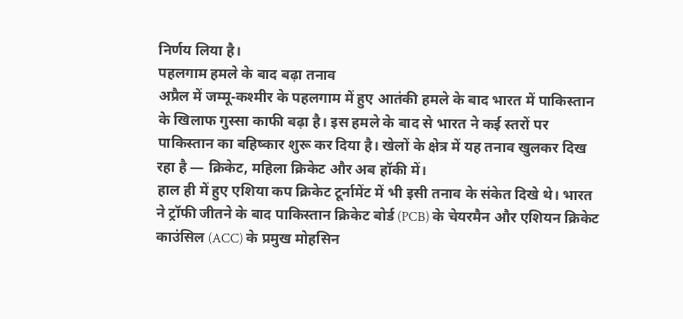निर्णय लिया है।
पहलगाम हमले के बाद बढ़ा तनाव
अप्रैल में जम्मू-कश्मीर के पहलगाम में हुए आतंकी हमले के बाद भारत में पाकिस्तान के खिलाफ गुस्सा काफी बढ़ा है। इस हमले के बाद से भारत ने कई स्तरों पर पाकिस्तान का बहिष्कार शुरू कर दिया है। खेलों के क्षेत्र में यह तनाव खुलकर दिख रहा है — क्रिकेट, महिला क्रिकेट और अब हॉकी में।
हाल ही में हुए एशिया कप क्रिकेट टूर्नामेंट में भी इसी तनाव के संकेत दिखे थे। भारत ने ट्रॉफी जीतने के बाद पाकिस्तान क्रिकेट बोर्ड (PCB) के चेयरमैन और एशियन क्रिकेट काउंसिल (ACC) के प्रमुख मोहसिन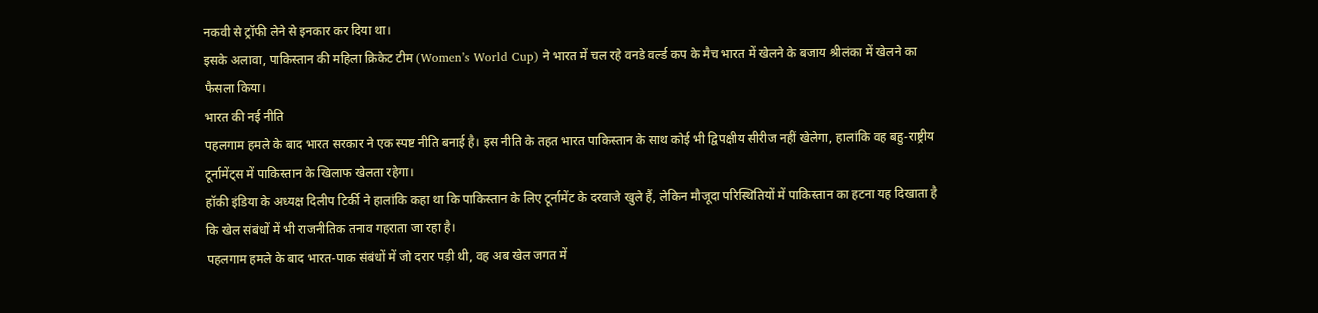नकवी से ट्रॉफी लेने से इनकार कर दिया था।
इसके अलावा, पाकिस्तान की महिला क्रिकेट टीम (Women’s World Cup) ने भारत में चल रहे वनडे वर्ल्ड कप के मैच भारत में खेलने के बजाय श्रीलंका में खेलने का फैसला किया।
भारत की नई नीति
पहलगाम हमले के बाद भारत सरकार ने एक स्पष्ट नीति बनाई है। इस नीति के तहत भारत पाकिस्तान के साथ कोई भी द्विपक्षीय सीरीज नहीं खेलेगा, हालांकि वह बहु-राष्ट्रीय टूर्नामेंट्स में पाकिस्तान के खिलाफ खेलता रहेगा।
हॉकी इंडिया के अध्यक्ष दिलीप टिर्की ने हालांकि कहा था कि पाकिस्तान के लिए टूर्नामेंट के दरवाजे खुले हैं, लेकिन मौजूदा परिस्थितियों में पाकिस्तान का हटना यह दिखाता है कि खेल संबंधों में भी राजनीतिक तनाव गहराता जा रहा है।
पहलगाम हमले के बाद भारत-पाक संबंधों में जो दरार पड़ी थी, वह अब खेल जगत में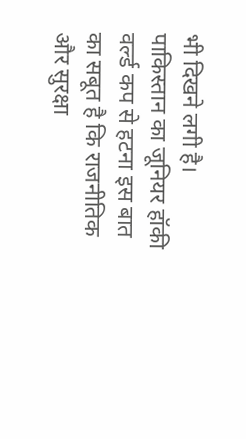भी दिखने लगी है। पाकिस्तान का जूनियर हॉकी वर्ल्ड कप से हटना इस बात का सबूत है कि राजनीतिक और सुरक्षा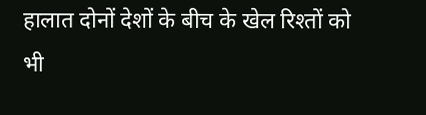हालात दोनों देशों के बीच के खेल रिश्तों को भी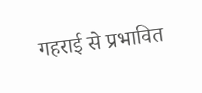गहराई से प्रभावित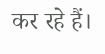कर रहे हैं।